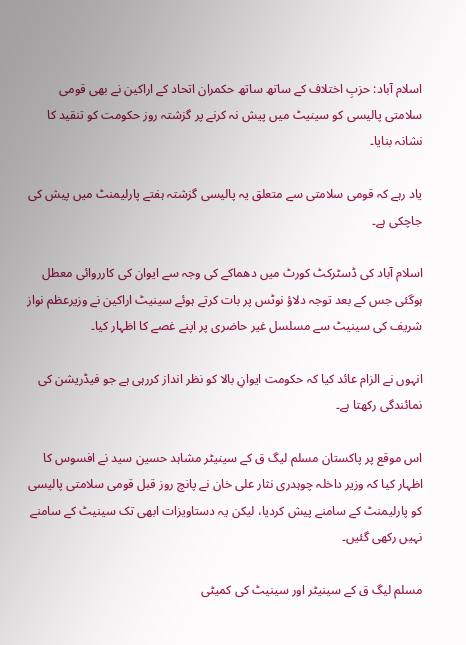اسلام آباد: حزبِ اختلاف کے ساتھ ساتھ حکمران اتحاد کے اراکین نے بھی قومی سلامتی پالیسی کو سینیٹ میں پیش نہ کرنے پر گزشتہ روز حکومت کو تنقید کا نشانہ بنایا۔

یاد رہے کہ قومی سلامتی سے متعلق یہ پالیسی گزشتہ ہفتے پارلیمنٹ میں پیش کی جاچکی ہے۔

اسلام آباد کی ڈسٹرکٹ کورٹ میں دھماکے کی وجہ سے ایوان کی کارروائی معطل ہوگئی جس کے بعد توجہ دلاؤ نوٹس پر بات کرتے ہوئے سینیٹ اراکین نے وزیرعظم نواز شریف کی سینیٹ سے مسلسل غیر حاضری پر اپنے غصے کا اظہار کیا۔

انہوں نے الزام عائد کیا کہ حکومت ایوانِ بالا کو نظر انداز کررہی ہے جو فیڈریشن کی نمائندگی رکھتا ہے۔

اس موقع پر پاکستان مسلم لیگ ق کے سینیٹر مشاہد حسین سید نے افسوس کا اظہار کیا کہ وزیر داخلہ چوہدری نثار علی خان نے پانچ روز قبل قومی سلامتی پالیسی کو پارلیمنٹ کے سامنے پیش کردیا، لیکن یہ دستاویزات ابھی تک سینیٹ کے سامنے نہیں رکھی گئیں۔

مسلم لیگ ق کے سینیٹر اور سینیٹ کی کمیٹی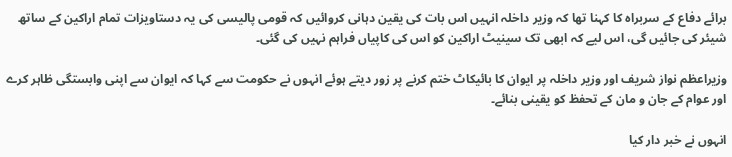برائے دفاع کے سربراہ کا کہنا تھا کہ وزیر داخلہ انہیں اس بات کی یقین دہانی کروائیں کہ قومی پالیسی کی یہ دستاویزات تمام اراکین کے ساتھ شیئر کی جائیں گی، اس لیے کہ ابھی تک سینیٹ اراکین کو اس کی کاپیاں فراہم نہیں کی گئی۔

وزیراعظم نواز شریف اور وزیر داخلہ پر ایوان کا بائیکاٹ ختم کرنے پر زور دیتے ہوئے انہوں نے حکومت سے کہا کہ ایوان سے اپنی وابستگی ظاہر کرے اور عوام کے جان و مان کے تحفظ کو یقینی بنائے۔

انہوں نے خبر دار کیا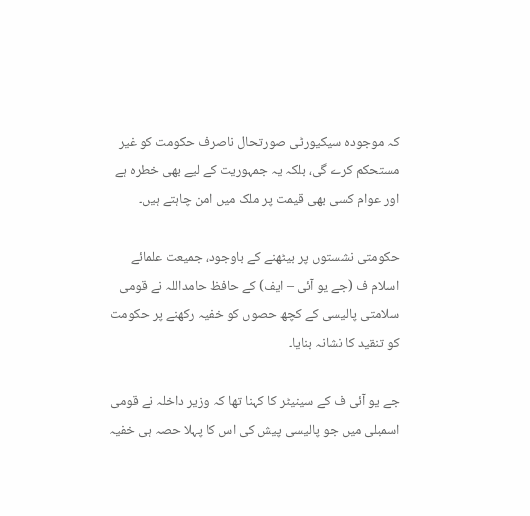کہ موجودہ سیکیورٹی صورتحال ناصرف حکومت کو غیر مستحکم کرے گی، بلکہ یہ جمہوریت کے لیے بھی خطرہ ہے اور عوام کسی بھی قیمت پر ملک میں امن چاہتے ہیں۔

حکومتی نشستوں پر بیٹھنے کے باوجود، جمیعت علمائے اسلام ف (جے یو آئی – ایف) کے حافظ حامداللہ نے قومی سلامتی پالیسی کے کچھ حصوں کو خفیہ رکھنے پر حکومت کو تنقید کا نشانہ بنایا۔

جے یو آئی ف کے سینیٹر کا کہنا تھا کہ وزیر داخلہ نے قومی اسمبلی میں جو پالیسی پیش کی اس کا پہلا حصہ ہی خفیہ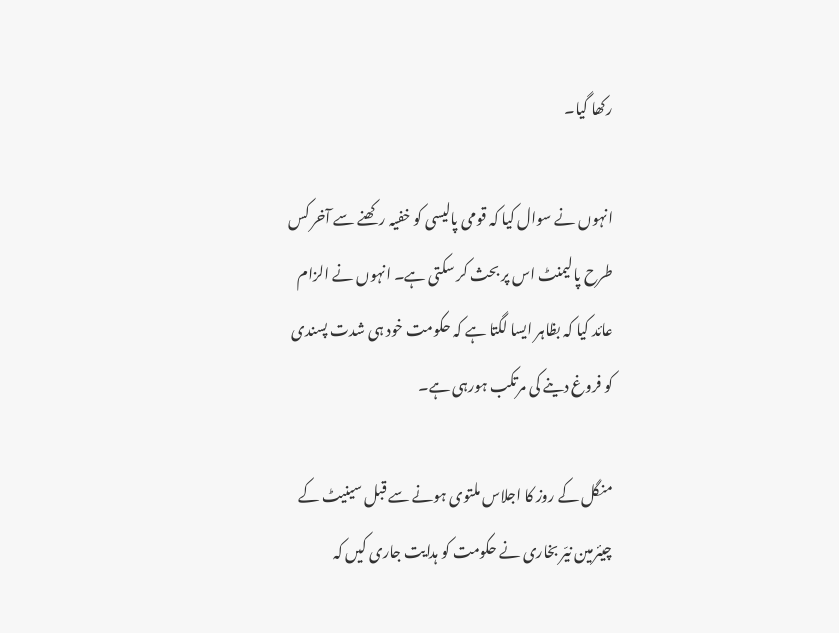رکھا گیا۔

انہوں نے سوال کیا کہ قومی پالیسی کو خفیہ رکھنے سے آخر کس طرح پالیمنٹ اس پر بحث کر سکتی ہے۔ انہوں نے الزام عائد کیا کہ بظاہر ایسا لگتا ہے کہ حکومت خود ہی شدت پسندی کو فروغ دینے کی مرتکب ہورہی ہے۔

منگل کے روز کا اجلاس ملتوی ہونے سے قبل سینیٹ کے چیئرمین نیّر بخاری نے حکومت کو ہدایت جاری کیں کہ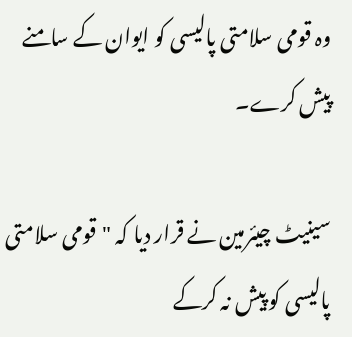وہ قومی سلامتی پالیسی کو ایوان کے سامنے پیش کرے۔

سینیٹ چیئرمین نے قرار دیا کہ "قومی سلامتی پالیسی کو پیش نہ کرکے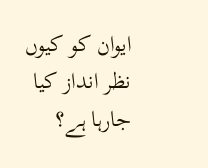ایوان کو کیوں نظر انداز کیا جارہا ہے؟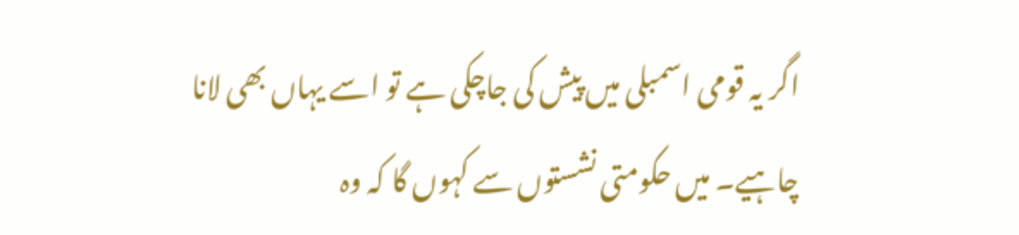اگر یہ قومی اسمبلی میں پیش کی جاچکی ہے تو اسے یہاں بھی لانا چاہیے۔ میں حکومتی نشستوں سے کہوں گا کہ وہ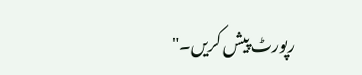رپورٹ پیش کریں۔"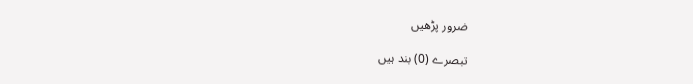ضرور پڑھیں

تبصرے (0) بند ہیں